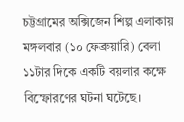চট্টগ্রামের অক্সিজেন শিল্প এলাকায় মঙ্গলবার (১০ ফেব্রুয়ারি) বেলা ১১টার দিকে একটি বয়লার কক্ষে বিস্ফোরণের ঘটনা ঘটেছে।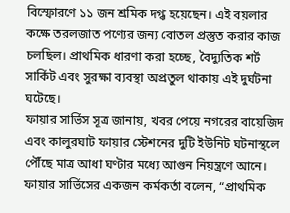বিস্ফোরণে ১১ জন শ্রমিক দগ্ধ হয়েছেন। এই বয়লার কক্ষে তরলজাত পণ্যের জন্য বোতল প্রস্তুত করার কাজ চলছিল। প্রাথমিক ধারণা করা হচ্ছে, বৈদ্যুতিক শর্ট সার্কিট এবং সুরক্ষা ব্যবস্থা অপ্রতুল থাকায় এই দুর্ঘটনা ঘটেছে।
ফায়ার সার্ভিস সূত্র জানায়, খবর পেয়ে নগরের বায়েজিদ এবং কালুরঘাট ফায়ার স্টেশনের দুটি ইউনিট ঘটনাস্থলে পৌঁছে মাত্র আধা ঘণ্টার মধ্যে আগুন নিয়ন্ত্রণে আনে। ফায়ার সার্ভিসের একজন কর্মকর্তা বলেন, “প্রাথমিক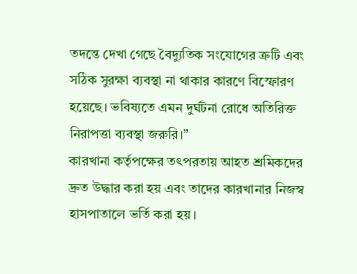তদন্তে দেখা গেছে বৈদ্যুতিক সংযোগের ত্রুটি এবং সঠিক সুরক্ষা ব্যবস্থা না থাকার কারণে বিস্ফোরণ হয়েছে। ভবিষ্যতে এমন দুর্ঘটনা রোধে অতিরিক্ত নিরাপত্তা ব্যবস্থা জরুরি।”
কারখানা কর্তৃপক্ষের তৎপরতায় আহত শ্রমিকদের দ্রুত উদ্ধার করা হয় এবং তাদের কারখানার নিজস্ব হাসপাতালে ভর্তি করা হয়।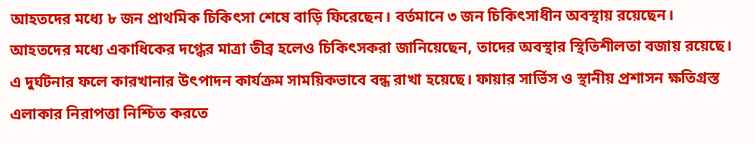আহতদের মধ্যে ৮ জন প্রাথমিক চিকিৎসা শেষে বাড়ি ফিরেছেন। বর্তমানে ৩ জন চিকিৎসাধীন অবস্থায় রয়েছেন। আহতদের মধ্যে একাধিকের দগ্ধের মাত্রা তীব্র হলেও চিকিৎসকরা জানিয়েছেন, তাদের অবস্থার স্থিতিশীলতা বজায় রয়েছে।
এ দুর্ঘটনার ফলে কারখানার উৎপাদন কার্যক্রম সাময়িকভাবে বন্ধ রাখা হয়েছে। ফায়ার সার্ভিস ও স্থানীয় প্রশাসন ক্ষতিগ্রস্ত এলাকার নিরাপত্তা নিশ্চিত করতে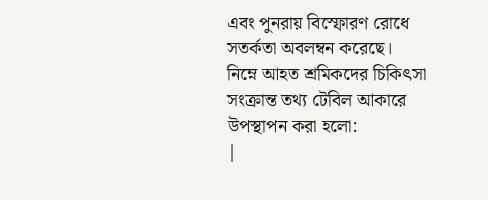এবং পুনরায় বিস্ফোরণ রোধে সতর্কতা অবলম্বন করেছে।
নিম্নে আহত শ্রমিকদের চিকিৎসা সংক্রান্ত তথ্য টেবিল আকারে উপস্থাপন করা হলো:
|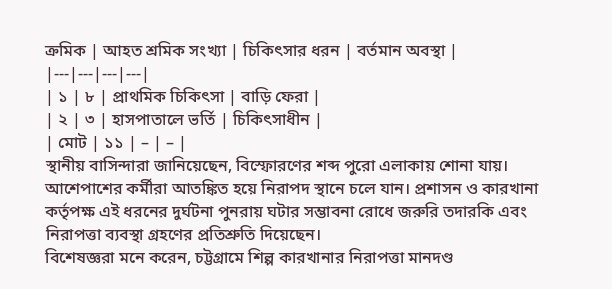ক্রমিক | আহত শ্রমিক সংখ্যা | চিকিৎসার ধরন | বর্তমান অবস্থা |
|---|---|---|---|
| ১ | ৮ | প্রাথমিক চিকিৎসা | বাড়ি ফেরা |
| ২ | ৩ | হাসপাতালে ভর্তি | চিকিৎসাধীন |
| মোট | ১১ | – | – |
স্থানীয় বাসিন্দারা জানিয়েছেন, বিস্ফোরণের শব্দ পুরো এলাকায় শোনা যায়। আশেপাশের কর্মীরা আতঙ্কিত হয়ে নিরাপদ স্থানে চলে যান। প্রশাসন ও কারখানা কর্তৃপক্ষ এই ধরনের দুর্ঘটনা পুনরায় ঘটার সম্ভাবনা রোধে জরুরি তদারকি এবং নিরাপত্তা ব্যবস্থা গ্রহণের প্রতিশ্রুতি দিয়েছেন।
বিশেষজ্ঞরা মনে করেন, চট্টগ্রামে শিল্প কারখানার নিরাপত্তা মানদণ্ড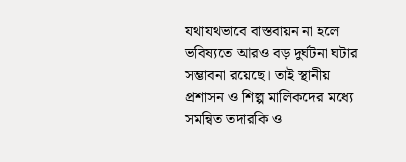যথাযথভাবে বাস্তবায়ন না হলে ভবিষ্যতে আরও বড় দুর্ঘটনা ঘটার সম্ভাবনা রয়েছে। তাই স্থানীয় প্রশাসন ও শিল্প মালিকদের মধ্যে সমন্বিত তদারকি ও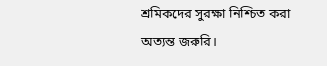শ্রমিকদের সুরক্ষা নিশ্চিত করা অত্যন্ত জরুরি।